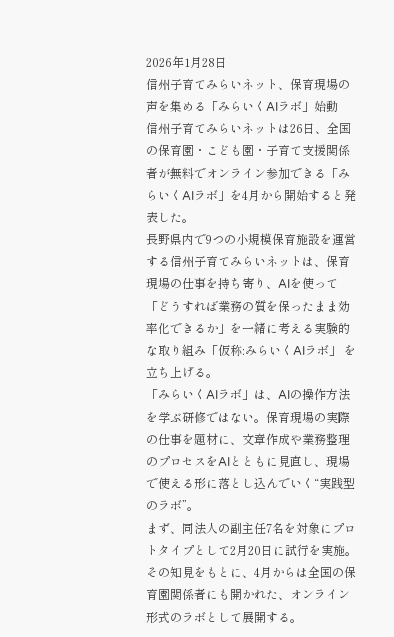2026年1月28日
信州子育てみらいネット、保育現場の声を集める「みらいくAIラボ」始動
信州子育てみらいネットは26日、全国の保育園・こども園・子育て支援関係者が無料でオンライン参加できる「みらいくAIラボ」を4月から開始すると発表した。
長野県内で9つの小規模保育施設を運営する信州子育てみらいネットは、保育現場の仕事を持ち寄り、AIを使って「どうすれば業務の質を保ったまま効率化できるか」を一緒に考える実験的な取り組み「仮称:みらいくAIラボ」 を立ち上げる。
「みらいくAIラボ」は、AIの操作方法を学ぶ研修ではない。保育現場の実際の仕事を題材に、文章作成や業務整理のプロセスをAIとともに見直し、現場で使える形に落とし込んでいく“実践型のラボ”。
まず、同法人の副主任7名を対象にプロトタイプとして2月20日に試行を実施。その知見をもとに、4月からは全国の保育園関係者にも開かれた、オンライン形式のラボとして展開する。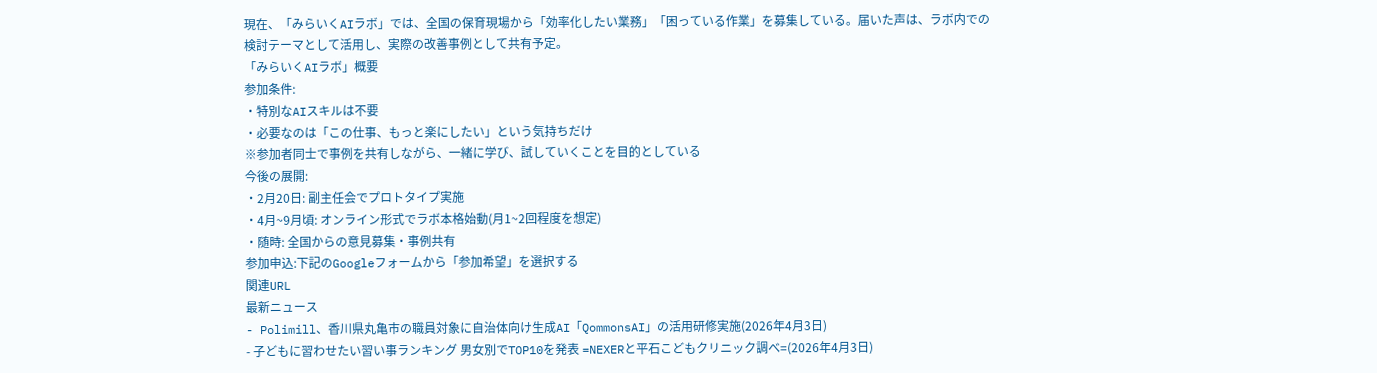現在、「みらいくAIラボ」では、全国の保育現場から「効率化したい業務」「困っている作業」を募集している。届いた声は、ラボ内での検討テーマとして活用し、実際の改善事例として共有予定。
「みらいくAIラボ」概要
参加条件:
・特別なAIスキルは不要
・必要なのは「この仕事、もっと楽にしたい」という気持ちだけ
※参加者同士で事例を共有しながら、一緒に学び、試していくことを目的としている
今後の展開:
・2月20日: 副主任会でプロトタイプ実施
・4月~9月頃: オンライン形式でラボ本格始動(月1~2回程度を想定)
・随時: 全国からの意見募集・事例共有
参加申込:下記のGoogleフォームから「参加希望」を選択する
関連URL
最新ニュース
- Polimill、香川県丸亀市の職員対象に自治体向け生成AI「QommonsAI」の活用研修実施(2026年4月3日)
- 子どもに習わせたい習い事ランキング 男女別でTOP10を発表 =NEXERと平石こどもクリニック調べ=(2026年4月3日)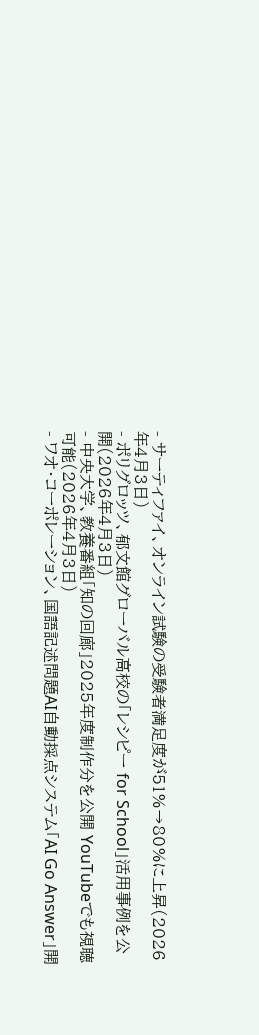- サーティファイ、オンライン試験の受験者満足度が51%→80%に上昇(2026年4月3日)
- ポリグロッツ、郁文館グローバル高校の「レシピー for School」活用事例を公開(2026年4月3日)
- 中央大学、教養番組「知の回廊」2025年度制作分を公開 YouTubeでも視聴可能(2026年4月3日)
- ワオ・コーポレーション、国語記述問題AI自動採点システム「AI Go Answer」開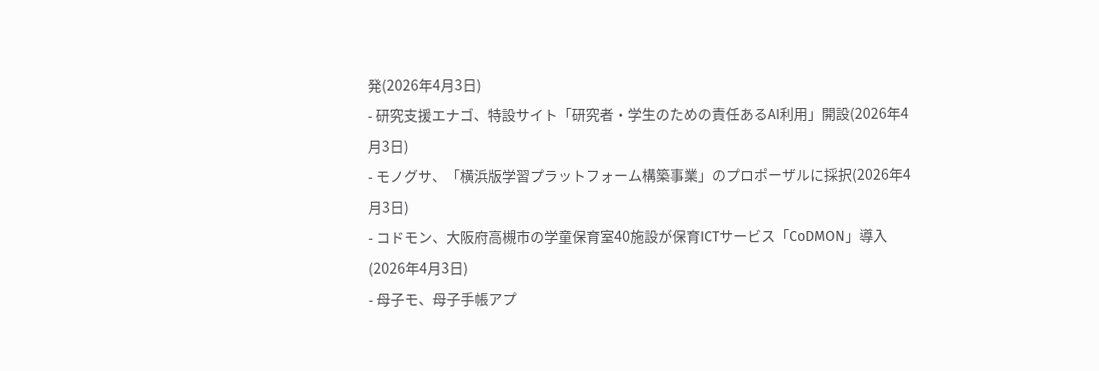発(2026年4月3日)
- 研究支援エナゴ、特設サイト「研究者・学生のための責任あるAI利用」開設(2026年4月3日)
- モノグサ、「横浜版学習プラットフォーム構築事業」のプロポーザルに採択(2026年4月3日)
- コドモン、大阪府高槻市の学童保育室40施設が保育ICTサービス「CoDMON」導入(2026年4月3日)
- 母子モ、母子手帳アプ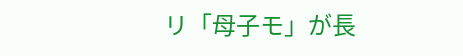リ「母子モ」が長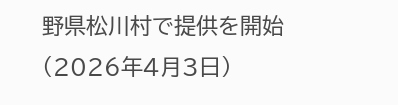野県松川村で提供を開始(2026年4月3日)